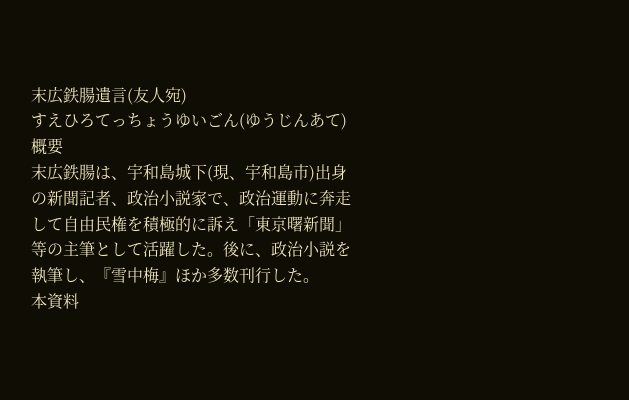末広鉄腸遺言(友人宛)
すえひろてっちょうゆいごん(ゆうじんあて)
概要
末広鉄腸は、宇和島城下(現、宇和島市)出身の新聞記者、政治小説家で、政治運動に奔走して自由民権を積極的に訴え「東京曙新聞」等の主筆として活躍した。後に、政治小説を執筆し、『雪中梅』ほか多数刊行した。
本資料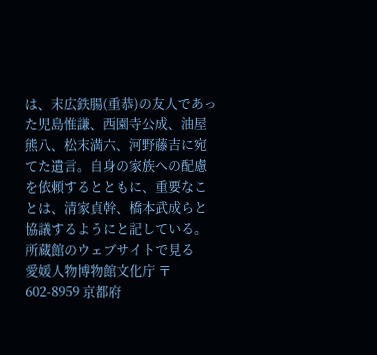は、末広鉄腸(重恭)の友人であった児島惟謙、西園寺公成、油屋熊八、松末満六、河野藤吉に宛てた遺言。自身の家族への配慮を依頼するとともに、重要なことは、清家貞幹、橋本武成らと協議するようにと記している。
所蔵館のウェブサイトで見る
愛媛人物博物館文化庁 〒602-8959 京都府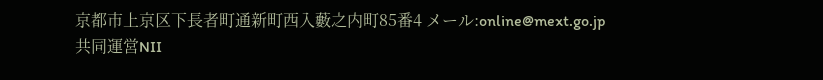京都市上京区下長者町通新町西入藪之内町85番4 メール:online@mext.go.jp
共同運営NII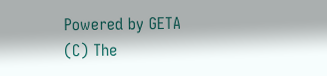Powered by GETA (C) The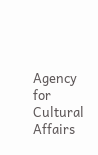Agency for Cultural Affairs